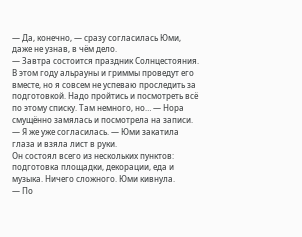— Да, конечно, — сразу согласилась Юми, даже не узнав, в чём дело.
— Завтра состоится праздник Солнцестояния. В этом году альрауны и гриммы проведут его вместе, но я совсем не успеваю проследить за подготовкой. Надо пройтись и посмотреть всё по этому списку. Там немного, но… — Нора смущённо замялась и посмотрела на записи.
— Я же уже согласилась. — Юми закатила глаза и взяла лист в руки.
Он состоял всего из нескольких пунктов: подготовка площадки, декорации, еда и музыка. Ничего сложного. Юми кивнула.
— По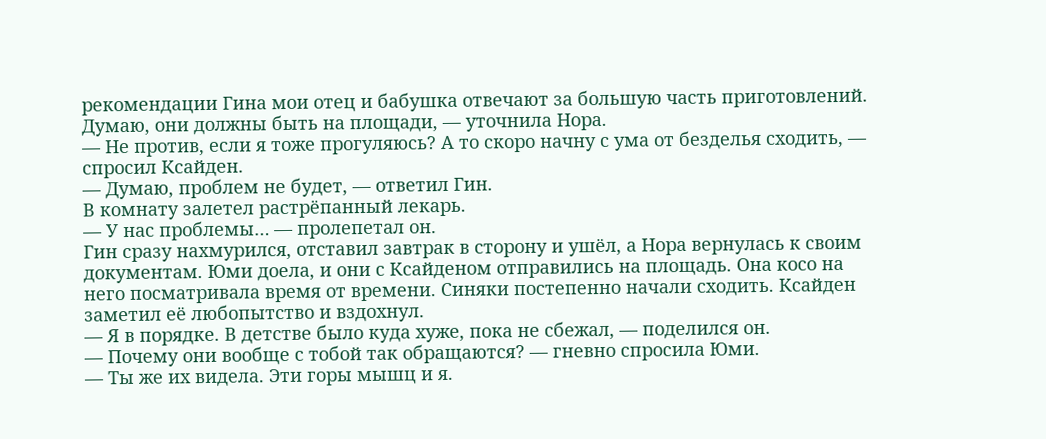рекомендации Гина мои отец и бабушка отвечают за большую часть приготовлений. Думаю, они должны быть на площади, — уточнила Нора.
— Не против, если я тоже прогуляюсь? А то скоро начну с ума от безделья сходить, — спросил Ксайден.
— Думаю, проблем не будет, — ответил Гин.
В комнату залетел растрёпанный лекарь.
— У нас проблемы… — пролепетал он.
Гин сразу нахмурился, отставил завтрак в сторону и ушёл, а Нора вернулась к своим документам. Юми доела, и они с Ксайденом отправились на площадь. Она косо на него посматривала время от времени. Синяки постепенно начали сходить. Ксайден заметил её любопытство и вздохнул.
— Я в порядке. В детстве было куда хуже, пока не сбежал, — поделился он.
— Почему они вообще с тобой так обращаются? — гневно спросила Юми.
— Ты же их видела. Эти горы мышц и я.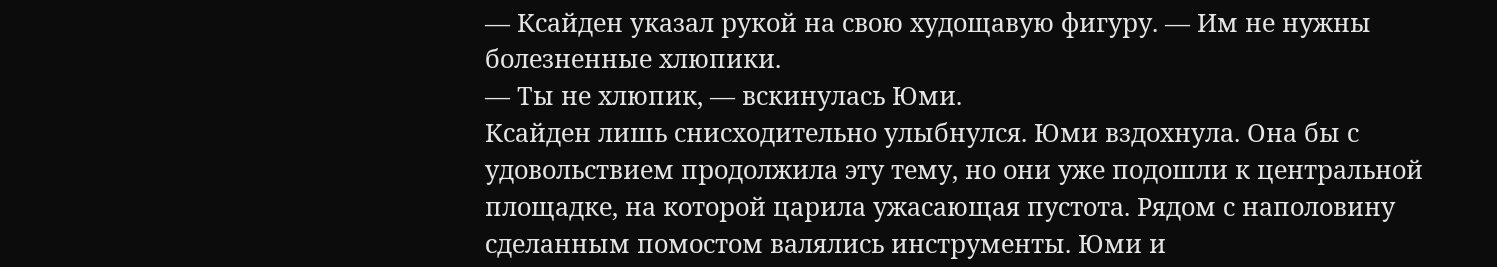— Ксайден указал рукой на свою худощавую фигуру. — Им не нужны болезненные хлюпики.
— Ты не хлюпик, — вскинулась Юми.
Ксайден лишь снисходительно улыбнулся. Юми вздохнула. Она бы с удовольствием продолжила эту тему, но они уже подошли к центральной площадке, на которой царила ужасающая пустота. Рядом с наполовину сделанным помостом валялись инструменты. Юми и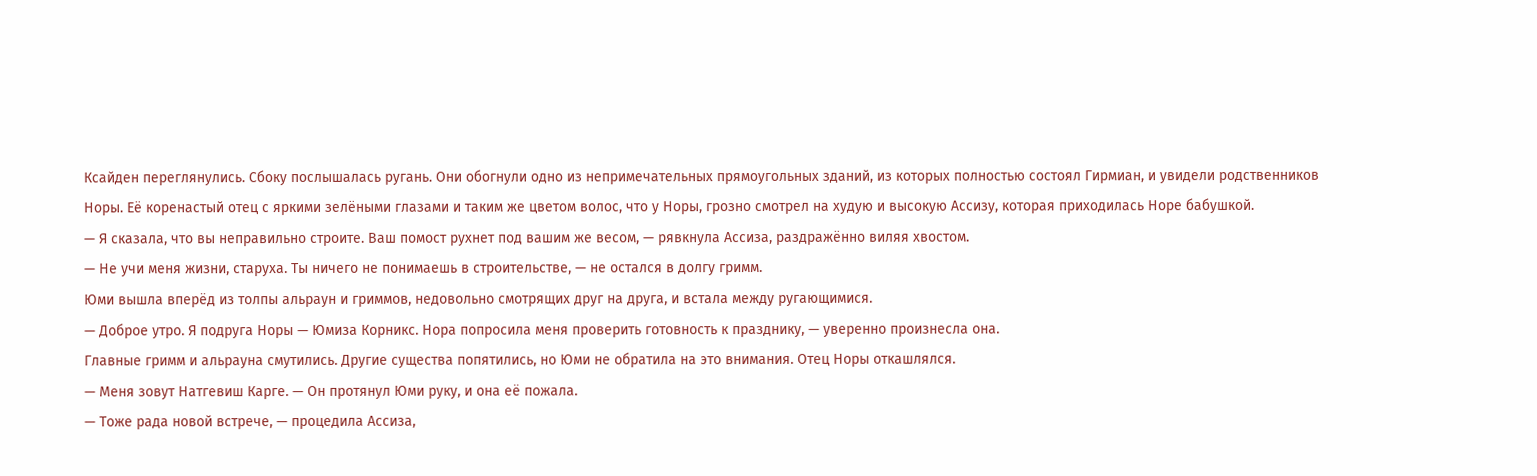Ксайден переглянулись. Сбоку послышалась ругань. Они обогнули одно из непримечательных прямоугольных зданий, из которых полностью состоял Гирмиан, и увидели родственников Норы. Её коренастый отец с яркими зелёными глазами и таким же цветом волос, что у Норы, грозно смотрел на худую и высокую Ассизу, которая приходилась Норе бабушкой.
— Я сказала, что вы неправильно строите. Ваш помост рухнет под вашим же весом, — рявкнула Ассиза, раздражённо виляя хвостом.
— Не учи меня жизни, старуха. Ты ничего не понимаешь в строительстве, — не остался в долгу гримм.
Юми вышла вперёд из толпы альраун и гриммов, недовольно смотрящих друг на друга, и встала между ругающимися.
— Доброе утро. Я подруга Норы — Юмиза Корникс. Нора попросила меня проверить готовность к празднику, — уверенно произнесла она.
Главные гримм и альрауна смутились. Другие существа попятились, но Юми не обратила на это внимания. Отец Норы откашлялся.
— Меня зовут Натгевиш Карге. — Он протянул Юми руку, и она её пожала.
— Тоже рада новой встрече, — процедила Ассиза,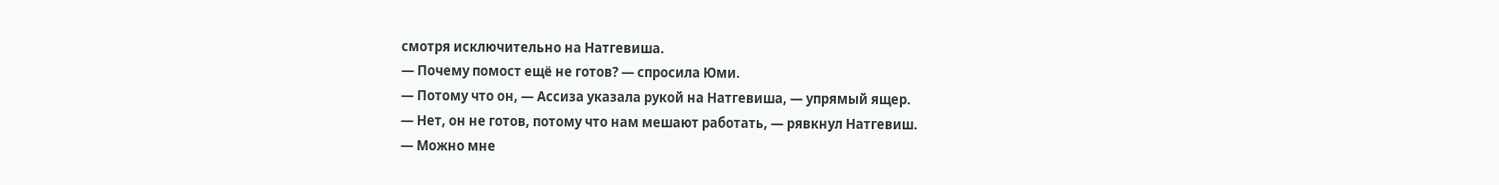смотря исключительно на Натгевиша.
— Почему помост ещё не готов? — спросила Юми.
— Потому что он, — Ассиза указала рукой на Натгевиша, — упрямый ящер.
— Нет, он не готов, потому что нам мешают работать, — рявкнул Натгевиш.
— Можно мне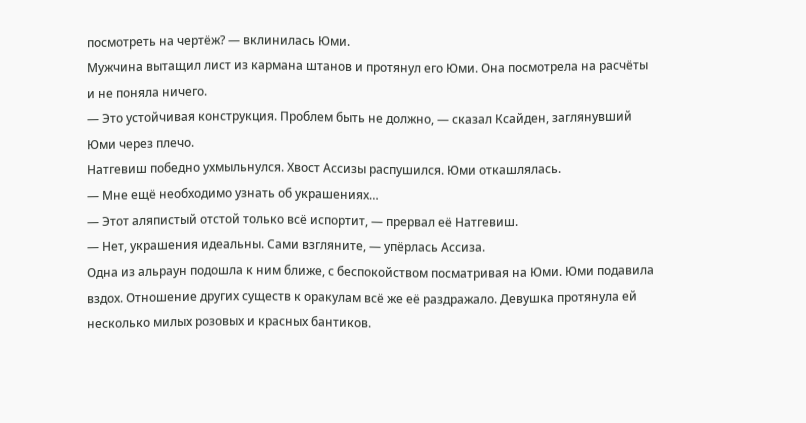посмотреть на чертёж? — вклинилась Юми.
Мужчина вытащил лист из кармана штанов и протянул его Юми. Она посмотрела на расчёты и не поняла ничего.
— Это устойчивая конструкция. Проблем быть не должно, — сказал Ксайден, заглянувший Юми через плечо.
Натгевиш победно ухмыльнулся. Хвост Ассизы распушился. Юми откашлялась.
— Мне ещё необходимо узнать об украшениях…
— Этот аляпистый отстой только всё испортит, — прервал её Натгевиш.
— Нет, украшения идеальны. Сами взгляните, — упёрлась Ассиза.
Одна из альраун подошла к ним ближе, с беспокойством посматривая на Юми. Юми подавила вздох. Отношение других существ к оракулам всё же её раздражало. Девушка протянула ей несколько милых розовых и красных бантиков.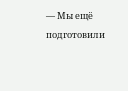— Мы ещё подготовили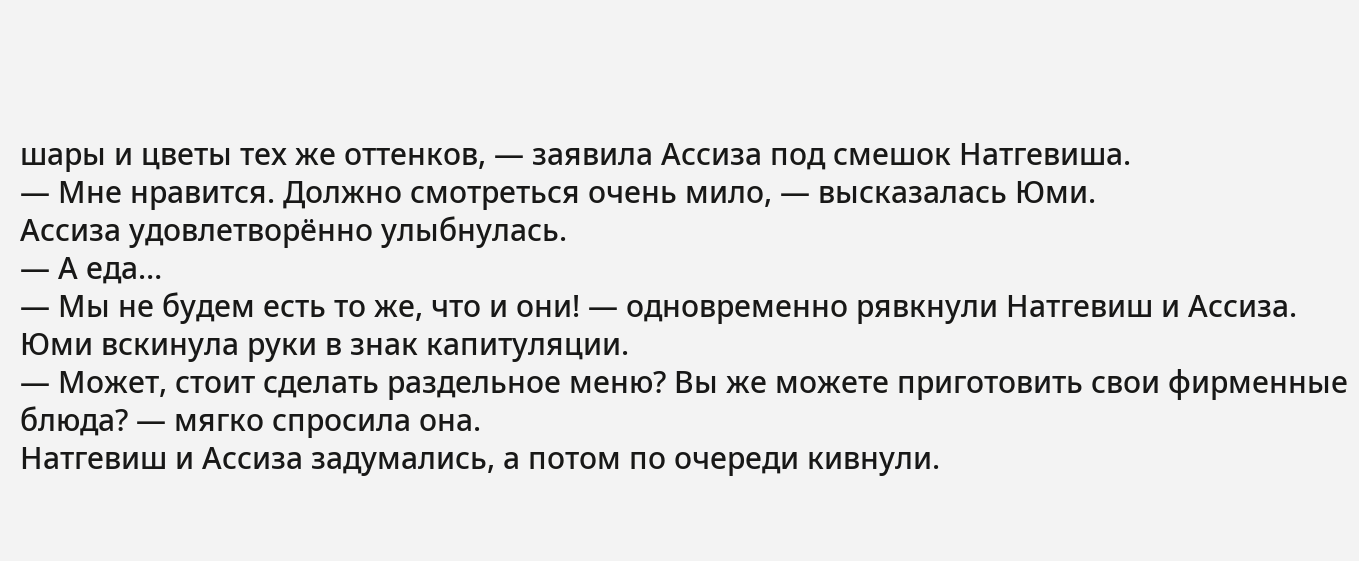шары и цветы тех же оттенков, — заявила Ассиза под смешок Натгевиша.
— Мне нравится. Должно смотреться очень мило, — высказалась Юми.
Ассиза удовлетворённо улыбнулась.
— А еда…
— Мы не будем есть то же, что и они! — одновременно рявкнули Натгевиш и Ассиза.
Юми вскинула руки в знак капитуляции.
— Может, стоит сделать раздельное меню? Вы же можете приготовить свои фирменные блюда? — мягко спросила она.
Натгевиш и Ассиза задумались, а потом по очереди кивнули.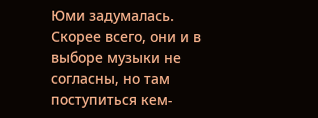Юми задумалась. Скорее всего, они и в выборе музыки не согласны, но там поступиться кем-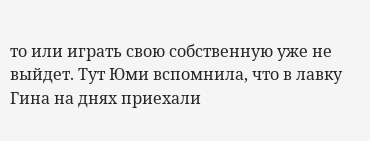то или играть свою собственную уже не выйдет. Тут Юми вспомнила, что в лавку Гина на днях приехали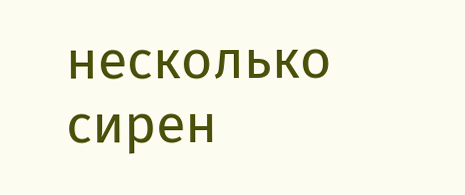несколько сирен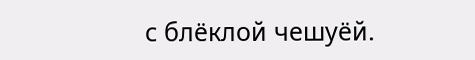с блёклой чешуёй.